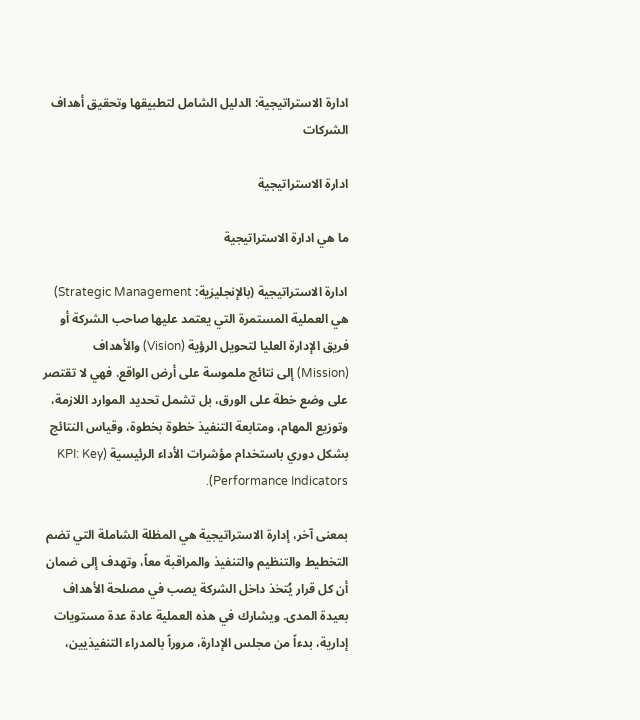ادارة الاستراتيجية: الدليل الشامل لتطبيقها وتحقيق أهداف الشركات

ادارة الاستراتيجية

ما هي ادارة الاستراتيجية

ادارة الاستراتيجية (بالإنجليزية: Strategic Management) هي العملية المستمرة التي يعتمد عليها صاحب الشركة أو فريق الإدارة العليا لتحويل الرؤية (Vision) والأهداف (Mission) إلى نتائج ملموسة على أرض الواقع. فهي لا تقتصر على وضع خطة على الورق، بل تشمل تحديد الموارد اللازمة، وتوزيع المهام، ومتابعة التنفيذ خطوة بخطوة، وقياس النتائج بشكل دوري باستخدام مؤشرات الأداء الرئيسية (KPI: Key Performance Indicators).

بمعنى آخر، إدارة الاستراتيجية هي المظلة الشاملة التي تضم التخطيط والتنظيم والتنفيذ والمراقبة معاً، وتهدف إلى ضمان أن كل قرار يُتخذ داخل الشركة يصب في مصلحة الأهداف بعيدة المدى. ويشارك في هذه العملية عادة عدة مستويات إدارية، بدءاً من مجلس الإدارة، مروراً بالمدراء التنفيذيين،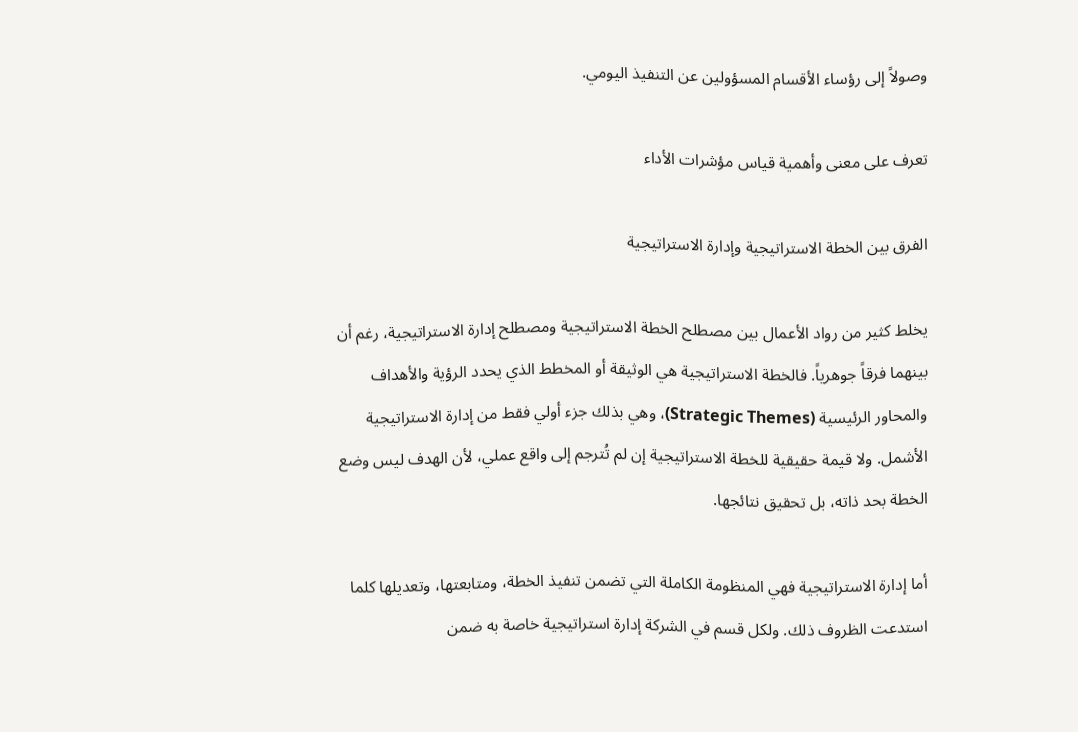وصولاً إلى رؤساء الأقسام المسؤولين عن التنفيذ اليومي.

تعرف على معنى وأهمية قياس مؤشرات الأداء

الفرق بين الخطة الاستراتيجية وإدارة الاستراتيجية

يخلط كثير من رواد الأعمال بين مصطلح الخطة الاستراتيجية ومصطلح إدارة الاستراتيجية، رغم أن بينهما فرقاً جوهرياً. فالخطة الاستراتيجية هي الوثيقة أو المخطط الذي يحدد الرؤية والأهداف والمحاور الرئيسية (Strategic Themes)، وهي بذلك جزء أولي فقط من إدارة الاستراتيجية الأشمل. ولا قيمة حقيقية للخطة الاستراتيجية إن لم تُترجم إلى واقع عملي، لأن الهدف ليس وضع الخطة بحد ذاته، بل تحقيق نتائجها.

أما إدارة الاستراتيجية فهي المنظومة الكاملة التي تضمن تنفيذ الخطة، ومتابعتها، وتعديلها كلما استدعت الظروف ذلك. ولكل قسم في الشركة إدارة استراتيجية خاصة به ضمن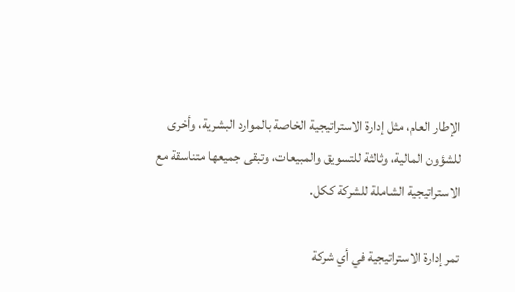الإطار العام، مثل إدارة الاستراتيجية الخاصة بالموارد البشرية، وأخرى للشؤون المالية، وثالثة للتسويق والمبيعات، وتبقى جميعها متناسقة مع الاستراتيجية الشاملة للشركة ككل.

تمر إدارة الاستراتيجية في أي شركة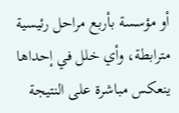أو مؤسسة بأربع مراحل رئيسية مترابطة، وأي خلل في إحداها ينعكس مباشرة على النتيجة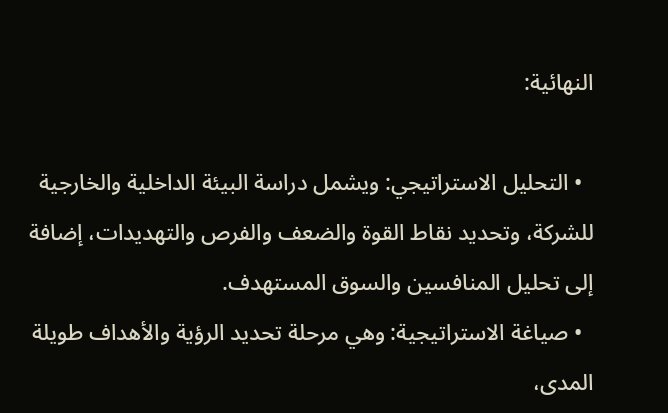النهائية:

  • التحليل الاستراتيجي: ويشمل دراسة البيئة الداخلية والخارجية للشركة، وتحديد نقاط القوة والضعف والفرص والتهديدات، إضافة إلى تحليل المنافسين والسوق المستهدف.
  • صياغة الاستراتيجية: وهي مرحلة تحديد الرؤية والأهداف طويلة المدى،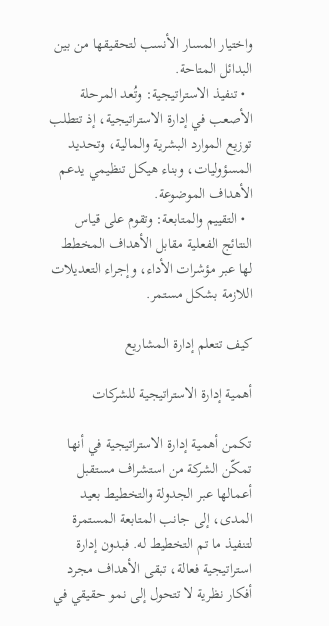واختيار المسار الأنسب لتحقيقها من بين البدائل المتاحة.
  • تنفيذ الاستراتيجية: وتُعد المرحلة الأصعب في إدارة الاستراتيجية، إذ تتطلب توزيع الموارد البشرية والمالية، وتحديد المسؤوليات، وبناء هيكل تنظيمي يدعم الأهداف الموضوعة.
  • التقييم والمتابعة: وتقوم على قياس النتائج الفعلية مقابل الأهداف المخطط لها عبر مؤشرات الأداء، وإجراء التعديلات اللازمة بشكل مستمر.

كيف تتعلم إدارة المشاريع

أهمية إدارة الاستراتيجية للشركات

تكمن أهمية إدارة الاستراتيجية في أنها تمكّن الشركة من استشراف مستقبل أعمالها عبر الجدولة والتخطيط بعيد المدى، إلى جانب المتابعة المستمرة لتنفيذ ما تم التخطيط له. فبدون إدارة استراتيجية فعالة، تبقى الأهداف مجرد أفكار نظرية لا تتحول إلى نمو حقيقي في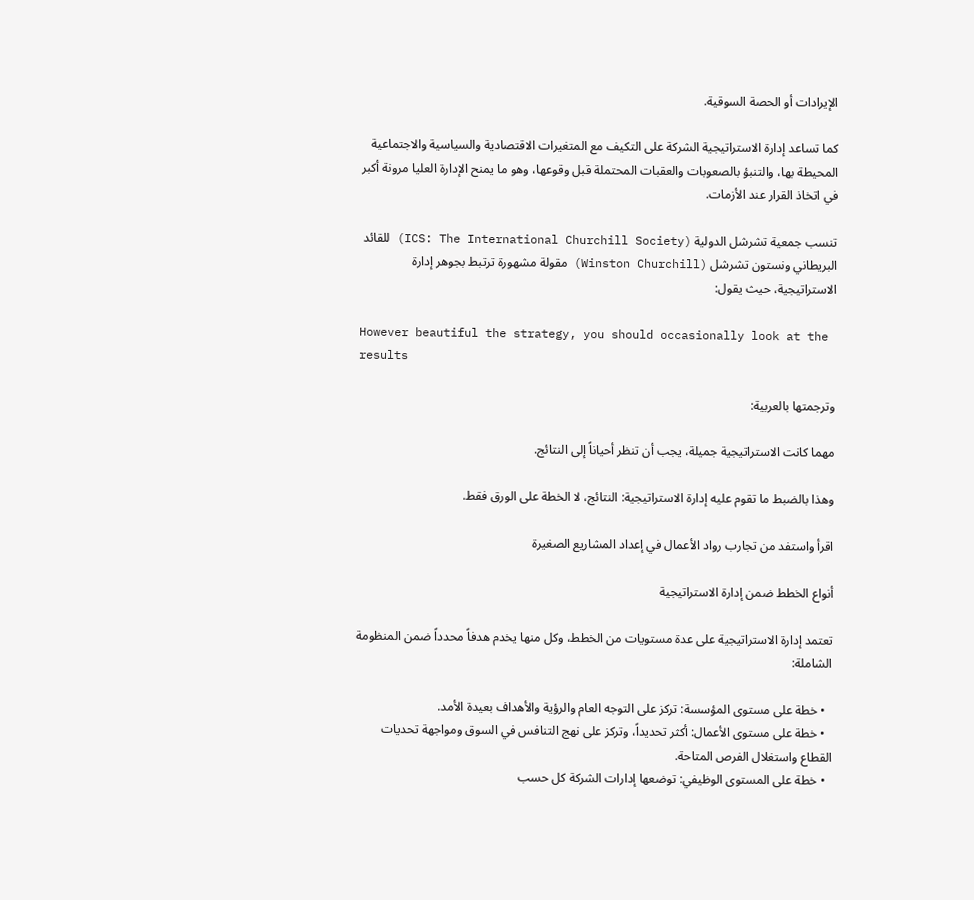الإيرادات أو الحصة السوقية.

كما تساعد إدارة الاستراتيجية الشركة على التكيف مع المتغيرات الاقتصادية والسياسية والاجتماعية المحيطة بها، والتنبؤ بالصعوبات والعقبات المحتملة قبل وقوعها، وهو ما يمنح الإدارة العليا مرونة أكبر في اتخاذ القرار عند الأزمات.

تنسب جمعية تشرشل الدولية (ICS: The International Churchill Society) للقائد البريطاني ونستون تشرشل (Winston Churchill) مقولة مشهورة ترتبط بجوهر إدارة الاستراتيجية، حيث يقول:

However beautiful the strategy, you should occasionally look at the results

وترجمتها بالعربية:

مهما كانت الاستراتيجية جميلة، يجب أن تنظر أحياناً إلى النتائج.

وهذا بالضبط ما تقوم عليه إدارة الاستراتيجية: النتائج، لا الخطة على الورق فقط.

اقرأ واستفد من تجارب رواد الأعمال في إعداد المشاريع الصغيرة

أنواع الخطط ضمن إدارة الاستراتيجية

تعتمد إدارة الاستراتيجية على عدة مستويات من الخطط، وكل منها يخدم هدفاً محدداً ضمن المنظومة الشاملة:

  • خطة على مستوى المؤسسة: تركز على التوجه العام والرؤية والأهداف بعيدة الأمد.
  • خطة على مستوى الأعمال: أكثر تحديداً، وتركز على نهج التنافس في السوق ومواجهة تحديات القطاع واستغلال الفرص المتاحة.
  • خطة على المستوى الوظيفي: توضعها إدارات الشركة كل حسب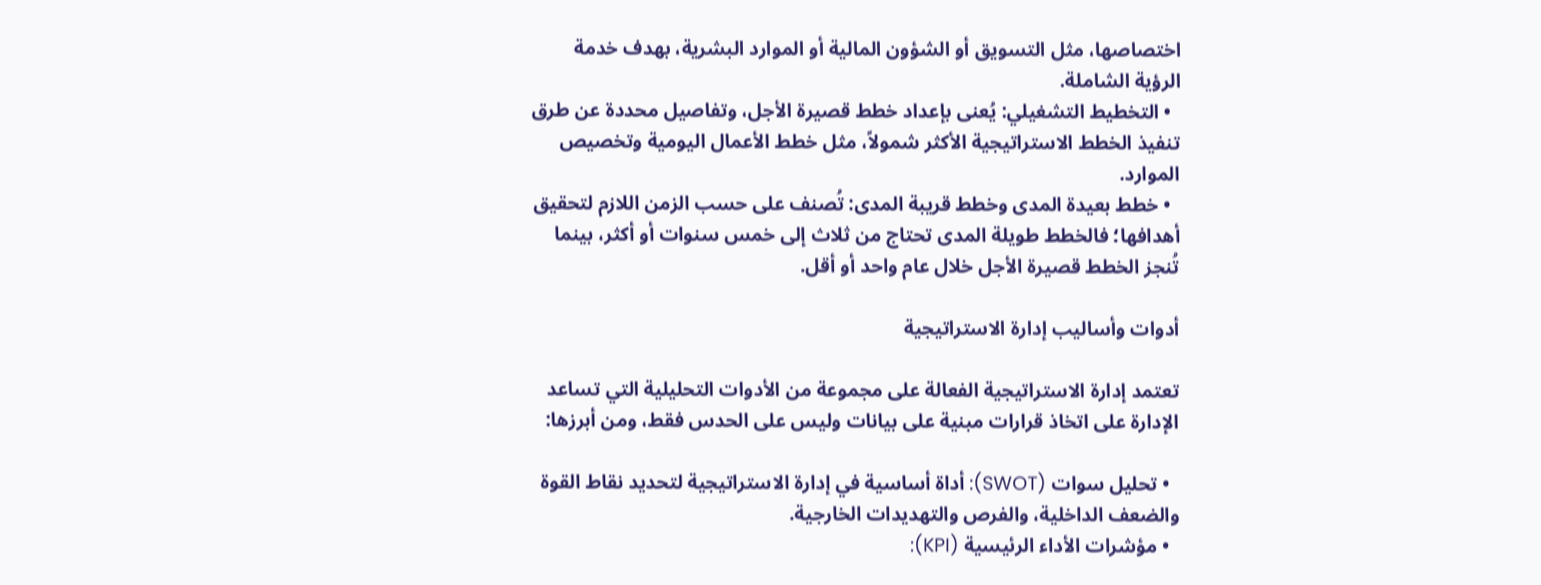اختصاصها، مثل التسويق أو الشؤون المالية أو الموارد البشرية، بهدف خدمة الرؤية الشاملة.
  • التخطيط التشغيلي: يُعنى بإعداد خطط قصيرة الأجل، وتفاصيل محددة عن طرق تنفيذ الخطط الاستراتيجية الأكثر شمولاً، مثل خطط الأعمال اليومية وتخصيص الموارد.
  • خطط بعيدة المدى وخطط قريبة المدى: تُصنف على حسب الزمن اللازم لتحقيق أهدافها؛ فالخطط طويلة المدى تحتاج من ثلاث إلى خمس سنوات أو أكثر، بينما تُنجز الخطط قصيرة الأجل خلال عام واحد أو أقل.

أدوات وأساليب إدارة الاستراتيجية

تعتمد إدارة الاستراتيجية الفعالة على مجموعة من الأدوات التحليلية التي تساعد الإدارة على اتخاذ قرارات مبنية على بيانات وليس على الحدس فقط، ومن أبرزها:

  • تحليل سوات (SWOT): أداة أساسية في إدارة الاستراتيجية لتحديد نقاط القوة والضعف الداخلية، والفرص والتهديدات الخارجية.
  • مؤشرات الأداء الرئيسية (KPI):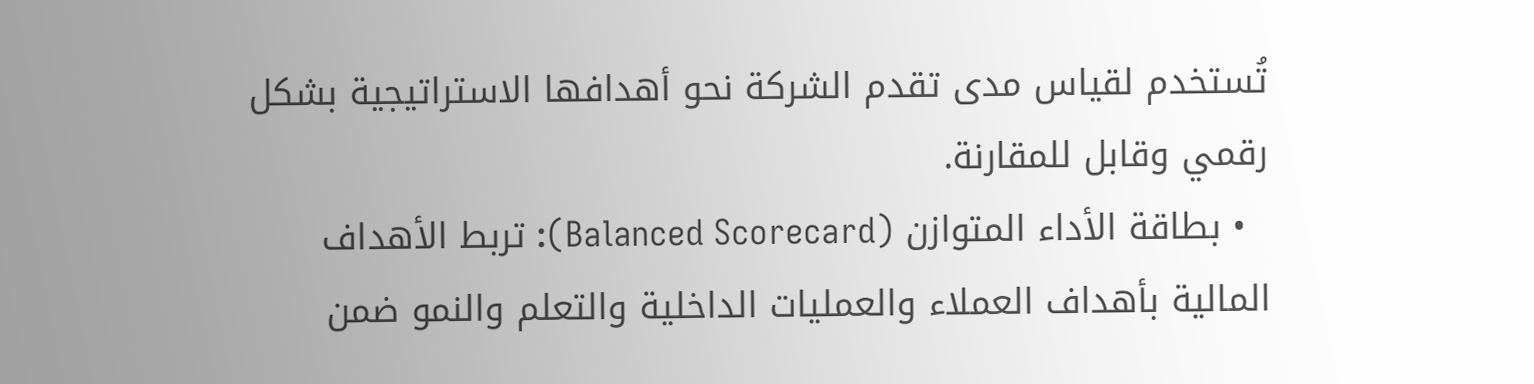تُستخدم لقياس مدى تقدم الشركة نحو أهدافها الاستراتيجية بشكل رقمي وقابل للمقارنة.
  • بطاقة الأداء المتوازن (Balanced Scorecard): تربط الأهداف المالية بأهداف العملاء والعمليات الداخلية والتعلم والنمو ضمن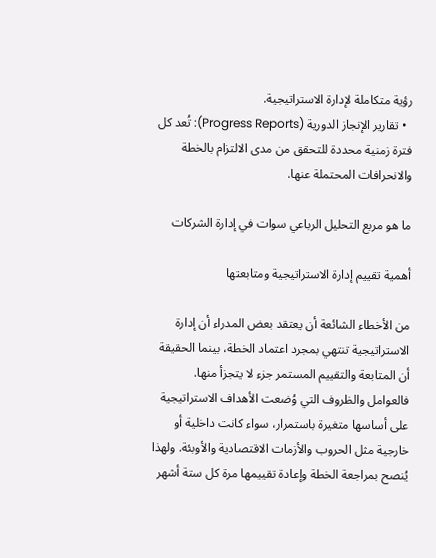رؤية متكاملة لإدارة الاستراتيجية.
  • تقارير الإنجاز الدورية (Progress Reports): تُعد كل فترة زمنية محددة للتحقق من مدى الالتزام بالخطة والانحرافات المحتملة عنها.

ما هو مربع التحليل الرباعي سوات في إدارة الشركات

أهمية تقييم إدارة الاستراتيجية ومتابعتها

من الأخطاء الشائعة أن يعتقد بعض المدراء أن إدارة الاستراتيجية تنتهي بمجرد اعتماد الخطة، بينما الحقيقة أن المتابعة والتقييم المستمر جزء لا يتجزأ منها. فالعوامل والظروف التي وُضعت الأهداف الاستراتيجية على أساسها متغيرة باستمرار، سواء كانت داخلية أو خارجية مثل الحروب والأزمات الاقتصادية والأوبئة. ولهذا يُنصح بمراجعة الخطة وإعادة تقييمها مرة كل ستة أشهر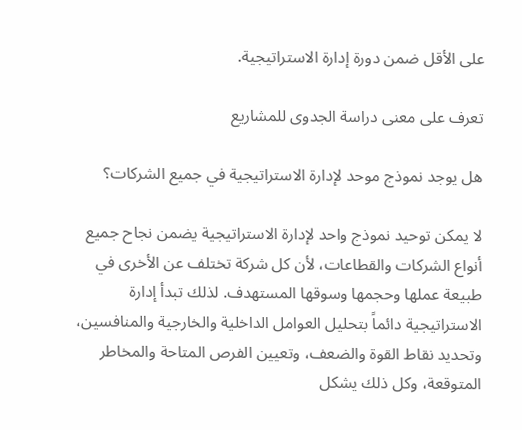على الأقل ضمن دورة إدارة الاستراتيجية.

تعرف على معنى دراسة الجدوى للمشاريع

هل يوجد نموذج موحد لإدارة الاستراتيجية في جميع الشركات؟

لا يمكن توحيد نموذج واحد لإدارة الاستراتيجية يضمن نجاح جميع أنواع الشركات والقطاعات، لأن كل شركة تختلف عن الأخرى في طبيعة عملها وحجمها وسوقها المستهدف. لذلك تبدأ إدارة الاستراتيجية دائماً بتحليل العوامل الداخلية والخارجية والمنافسين، وتحديد نقاط القوة والضعف، وتعيين الفرص المتاحة والمخاطر المتوقعة، وكل ذلك يشكل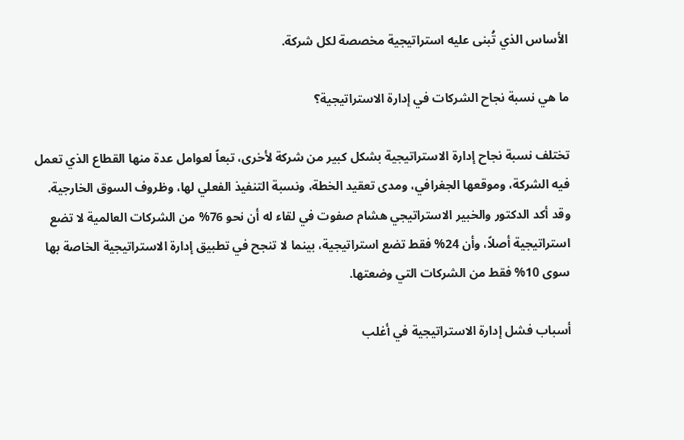الأساس الذي تُبنى عليه استراتيجية مخصصة لكل شركة.

ما هي نسبة نجاح الشركات في إدارة الاستراتيجية؟

تختلف نسبة نجاح إدارة الاستراتيجية بشكل كبير من شركة لأخرى، تبعاً لعوامل عدة منها القطاع الذي تعمل فيه الشركة، وموقعها الجغرافي، ومدى تعقيد الخطة، ونسبة التنفيذ الفعلي لها، وظروف السوق الخارجية. وقد أكد الدكتور والخبير الاستراتيجي هشام صفوت في لقاء له أن نحو 76% من الشركات العالمية لا تضع استراتيجية أصلاً، وأن 24% فقط تضع استراتيجية، بينما لا تنجح في تطبيق إدارة الاستراتيجية الخاصة بها سوى 10% فقط من الشركات التي وضعتها.

أسباب فشل إدارة الاستراتيجية في أغلب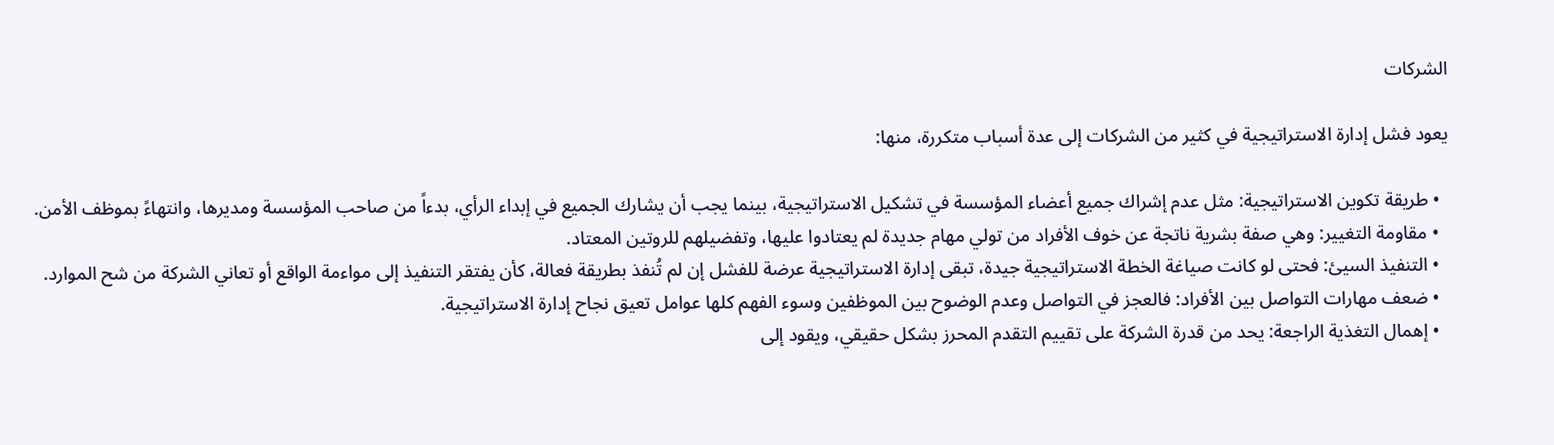الشركات

يعود فشل إدارة الاستراتيجية في كثير من الشركات إلى عدة أسباب متكررة، منها:

  • طريقة تكوين الاستراتيجية: مثل عدم إشراك جميع أعضاء المؤسسة في تشكيل الاستراتيجية، بينما يجب أن يشارك الجميع في إبداء الرأي، بدءاً من صاحب المؤسسة ومديرها، وانتهاءً بموظف الأمن.
  • مقاومة التغيير: وهي صفة بشرية ناتجة عن خوف الأفراد من تولي مهام جديدة لم يعتادوا عليها، وتفضيلهم للروتين المعتاد.
  • التنفيذ السيئ: فحتى لو كانت صياغة الخطة الاستراتيجية جيدة، تبقى إدارة الاستراتيجية عرضة للفشل إن لم تُنفذ بطريقة فعالة، كأن يفتقر التنفيذ إلى مواءمة الواقع أو تعاني الشركة من شح الموارد.
  • ضعف مهارات التواصل بين الأفراد: فالعجز في التواصل وعدم الوضوح بين الموظفين وسوء الفهم كلها عوامل تعيق نجاح إدارة الاستراتيجية.
  • إهمال التغذية الراجعة: يحد من قدرة الشركة على تقييم التقدم المحرز بشكل حقيقي، ويقود إلى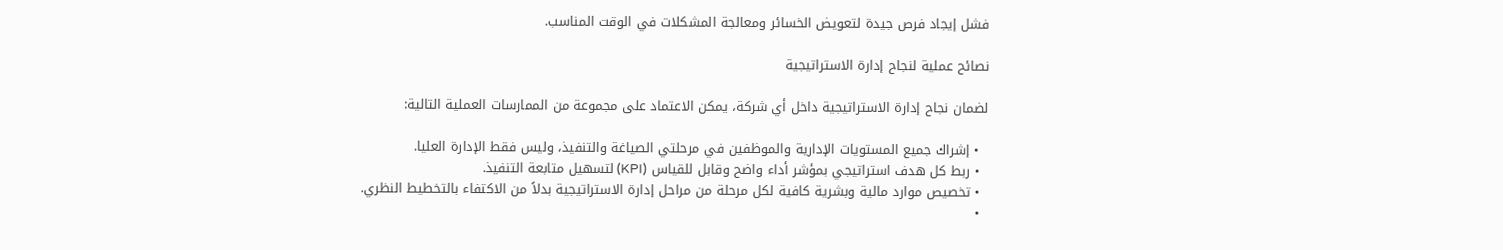فشل إيجاد فرص جيدة لتعويض الخسائر ومعالجة المشكلات في الوقت المناسب.

نصائح عملية لنجاح إدارة الاستراتيجية

لضمان نجاح إدارة الاستراتيجية داخل أي شركة، يمكن الاعتماد على مجموعة من الممارسات العملية التالية:

  • إشراك جميع المستويات الإدارية والموظفين في مرحلتي الصياغة والتنفيذ، وليس فقط الإدارة العليا.
  • ربط كل هدف استراتيجي بمؤشر أداء واضح وقابل للقياس (KPI) لتسهيل متابعة التنفيذ.
  • تخصيص موارد مالية وبشرية كافية لكل مرحلة من مراحل إدارة الاستراتيجية بدلاً من الاكتفاء بالتخطيط النظري.
  •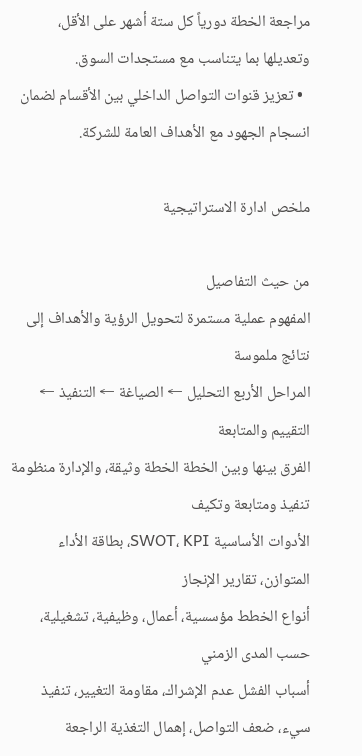مراجعة الخطة دورياً كل ستة أشهر على الأقل، وتعديلها بما يتناسب مع مستجدات السوق.
  • تعزيز قنوات التواصل الداخلي بين الأقسام لضمان انسجام الجهود مع الأهداف العامة للشركة.

ملخص ادارة الاستراتيجية

من حيث التفاصيل
المفهوم عملية مستمرة لتحويل الرؤية والأهداف إلى نتائج ملموسة
المراحل الأربع التحليل ← الصياغة ← التنفيذ ← التقييم والمتابعة
الفرق بينها وبين الخطة الخطة وثيقة، والإدارة منظومة تنفيذ ومتابعة وتكيف
الأدوات الأساسية SWOT، KPI، بطاقة الأداء المتوازن، تقارير الإنجاز
أنواع الخطط مؤسسية، أعمال، وظيفية، تشغيلية، حسب المدى الزمني
أسباب الفشل عدم الإشراك، مقاومة التغيير، تنفيذ سيء، ضعف التواصل، إهمال التغذية الراجعة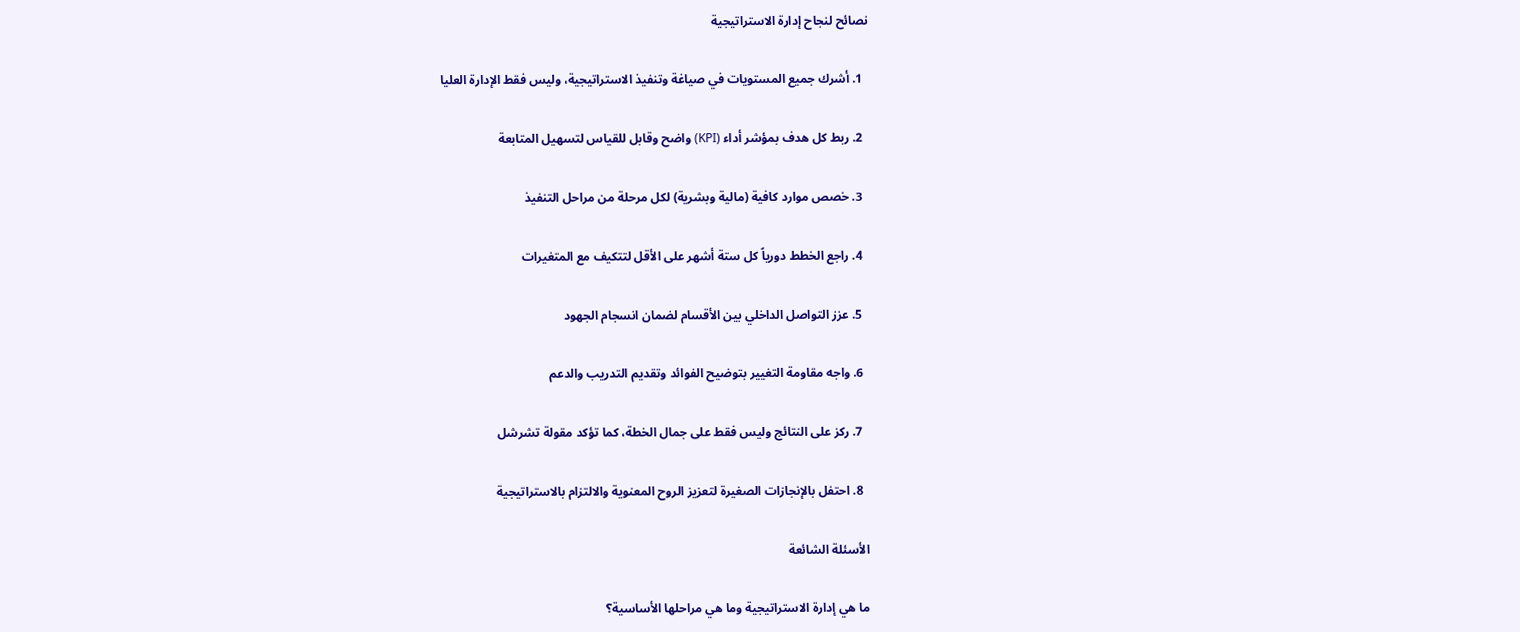نصائح لنجاح إدارة الاستراتيجية

  1. أشرك جميع المستويات في صياغة وتنفيذ الاستراتيجية، وليس فقط الإدارة العليا

  2. ربط كل هدف بمؤشر أداء (KPI) واضح وقابل للقياس لتسهيل المتابعة

  3. خصص موارد كافية (مالية وبشرية) لكل مرحلة من مراحل التنفيذ

  4. راجع الخطط دورياً كل ستة أشهر على الأقل لتتكيف مع المتغيرات

  5. عزز التواصل الداخلي بين الأقسام لضمان انسجام الجهود

  6. واجه مقاومة التغيير بتوضيح الفوائد وتقديم التدريب والدعم

  7. ركز على النتائج وليس فقط على جمال الخطة، كما تؤكد مقولة تشرشل

  8. احتفل بالإنجازات الصغيرة لتعزيز الروح المعنوية والالتزام بالاستراتيجية

الأسئلة الشائعة

ما هي إدارة الاستراتيجية وما هي مراحلها الأساسية؟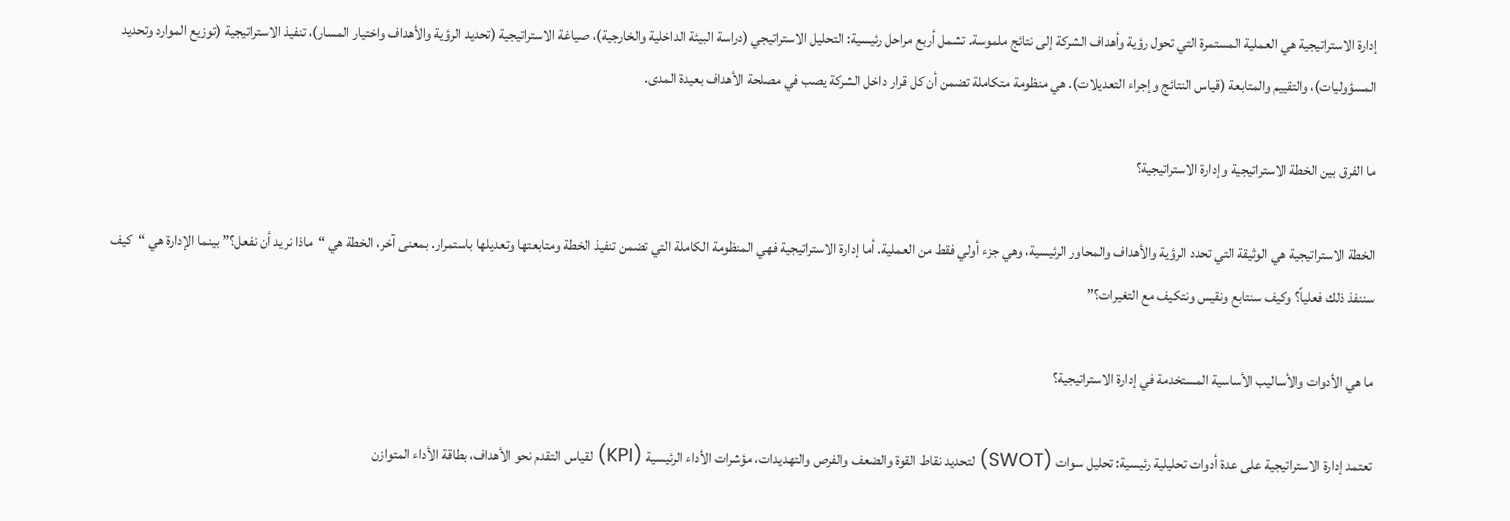إدارة الاستراتيجية هي العملية المستمرة التي تحول رؤية وأهداف الشركة إلى نتائج ملموسة. تشمل أربع مراحل رئيسية: التحليل الاستراتيجي (دراسة البيئة الداخلية والخارجية)، صياغة الاستراتيجية (تحديد الرؤية والأهداف واختيار المسار)، تنفيذ الاستراتيجية (توزيع الموارد وتحديد المسؤوليات)، والتقييم والمتابعة (قياس النتائج وإجراء التعديلات). هي منظومة متكاملة تضمن أن كل قرار داخل الشركة يصب في مصلحة الأهداف بعيدة المدى.

ما الفرق بين الخطة الاستراتيجية وإدارة الاستراتيجية؟

الخطة الاستراتيجية هي الوثيقة التي تحدد الرؤية والأهداف والمحاور الرئيسية، وهي جزء أولي فقط من العملية. أما إدارة الاستراتيجية فهي المنظومة الكاملة التي تضمن تنفيذ الخطة ومتابعتها وتعديلها باستمرار. بمعنى آخر، الخطة هي “ماذا نريد أن نفعل؟” بينما الإدارة هي “كيف سننفذ ذلك فعلياً؟ وكيف سنتابع ونقيس ونتكيف مع التغيرات؟”

ما هي الأدوات والأساليب الأساسية المستخدمة في إدارة الاستراتيجية؟

تعتمد إدارة الاستراتيجية على عدة أدوات تحليلية رئيسية: تحليل سوات (SWOT) لتحديد نقاط القوة والضعف والفرص والتهديدات، مؤشرات الأداء الرئيسية (KPI) لقياس التقدم نحو الأهداف، بطاقة الأداء المتوازن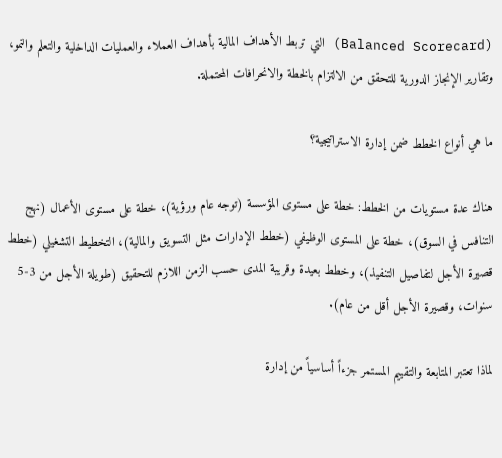(Balanced Scorecard) التي تربط الأهداف المالية بأهداف العملاء والعمليات الداخلية والتعلم والنمو، وتقارير الإنجاز الدورية للتحقق من الالتزام بالخطة والانحرافات المحتملة.

ما هي أنواع الخطط ضمن إدارة الاستراتيجية؟

هناك عدة مستويات من الخطط: خطة على مستوى المؤسسة (توجه عام ورؤية)، خطة على مستوى الأعمال (نهج التنافس في السوق)، خطة على المستوى الوظيفي (خطط الإدارات مثل التسويق والمالية)، التخطيط التشغيلي (خطط قصيرة الأجل لتفاصيل التنفيذ)، وخطط بعيدة وقريبة المدى حسب الزمن اللازم للتحقيق (طويلة الأجل من 3-5 سنوات، وقصيرة الأجل أقل من عام).

لماذا تعتبر المتابعة والتقييم المستمر جزءاً أساسياً من إدارة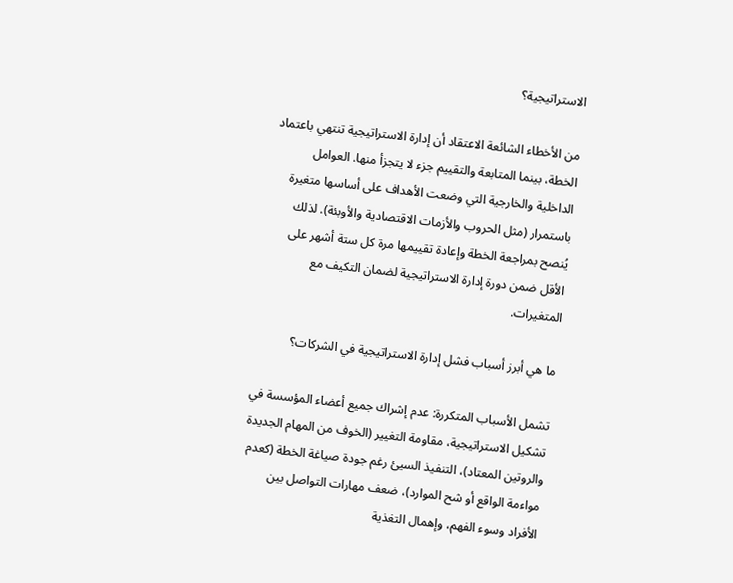الاستراتيجية؟

من الأخطاء الشائعة الاعتقاد أن إدارة الاستراتيجية تنتهي باعتماد الخطة، بينما المتابعة والتقييم جزء لا يتجزأ منها. العوامل الداخلية والخارجية التي وضعت الأهداف على أساسها متغيرة باستمرار (مثل الحروب والأزمات الاقتصادية والأوبئة). لذلك يُنصح بمراجعة الخطة وإعادة تقييمها مرة كل ستة أشهر على الأقل ضمن دورة إدارة الاستراتيجية لضمان التكيف مع المتغيرات.

ما هي أبرز أسباب فشل إدارة الاستراتيجية في الشركات؟

تشمل الأسباب المتكررة: عدم إشراك جميع أعضاء المؤسسة في تشكيل الاستراتيجية، مقاومة التغيير (الخوف من المهام الجديدة والروتين المعتاد)، التنفيذ السيئ رغم جودة صياغة الخطة (كعدم مواءمة الواقع أو شح الموارد)، ضعف مهارات التواصل بين الأفراد وسوء الفهم، وإهمال التغذية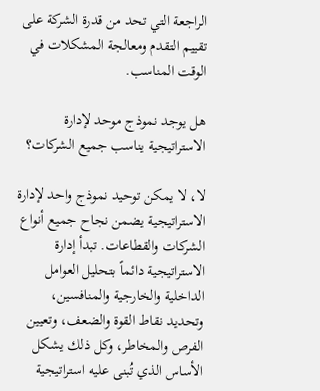الراجعة التي تحد من قدرة الشركة على تقييم التقدم ومعالجة المشكلات في الوقت المناسب.

هل يوجد نموذج موحد لإدارة الاستراتيجية يناسب جميع الشركات؟

لا، لا يمكن توحيد نموذج واحد لإدارة الاستراتيجية يضمن نجاح جميع أنواع الشركات والقطاعات. تبدأ إدارة الاستراتيجية دائماً بتحليل العوامل الداخلية والخارجية والمنافسين، وتحديد نقاط القوة والضعف، وتعيين الفرص والمخاطر، وكل ذلك يشكل الأساس الذي تُبنى عليه استراتيجية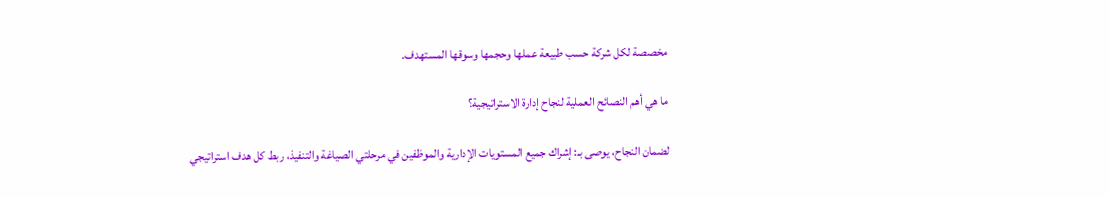مخصصة لكل شركة حسب طبيعة عملها وحجمها وسوقها المستهدف.

ما هي أهم النصائح العملية لنجاح إدارة الاستراتيجية؟

لضمان النجاح، يوصى بـ: إشراك جميع المستويات الإدارية والموظفين في مرحلتي الصياغة والتنفيذ، ربط كل هدف استراتيجي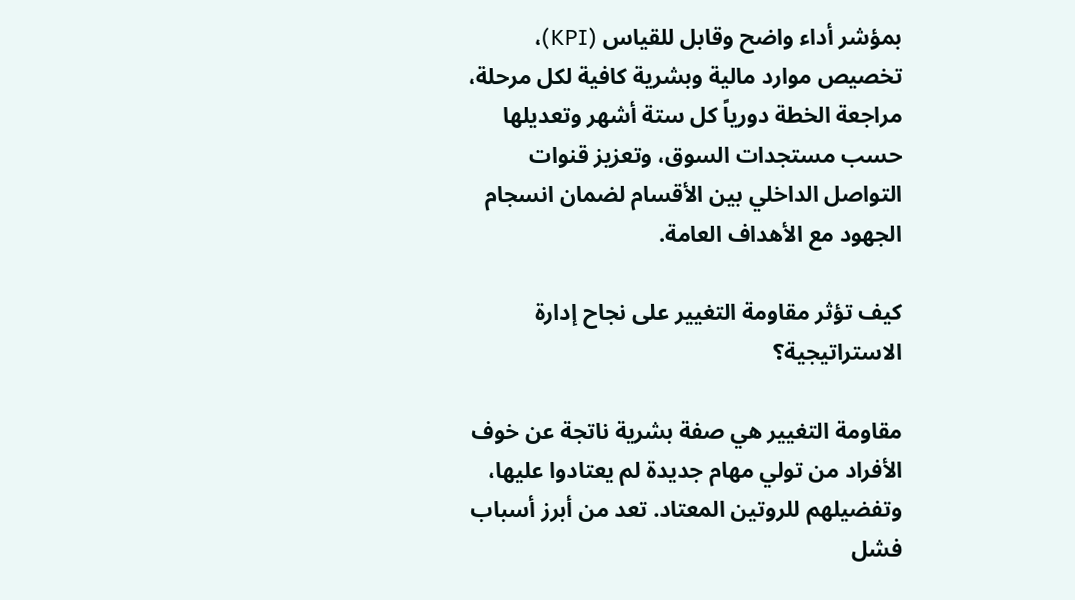بمؤشر أداء واضح وقابل للقياس (KPI)، تخصيص موارد مالية وبشرية كافية لكل مرحلة، مراجعة الخطة دورياً كل ستة أشهر وتعديلها حسب مستجدات السوق، وتعزيز قنوات التواصل الداخلي بين الأقسام لضمان انسجام الجهود مع الأهداف العامة.

كيف تؤثر مقاومة التغيير على نجاح إدارة الاستراتيجية؟

مقاومة التغيير هي صفة بشرية ناتجة عن خوف الأفراد من تولي مهام جديدة لم يعتادوا عليها، وتفضيلهم للروتين المعتاد. تعد من أبرز أسباب فشل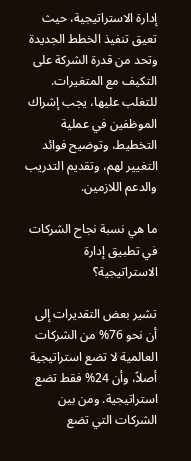إدارة الاستراتيجية، حيث تعيق تنفيذ الخطط الجديدة وتحد من قدرة الشركة على التكيف مع المتغيرات. للتغلب عليها، يجب إشراك الموظفين في عملية التخطيط، وتوضيح فوائد التغيير لهم، وتقديم التدريب والدعم اللازمين.

ما هي نسبة نجاح الشركات في تطبيق إدارة الاستراتيجية؟

تشير بعض التقديرات إلى أن نحو 76% من الشركات العالمية لا تضع استراتيجية أصلاً، وأن 24% فقط تضع استراتيجية. ومن بين الشركات التي تضع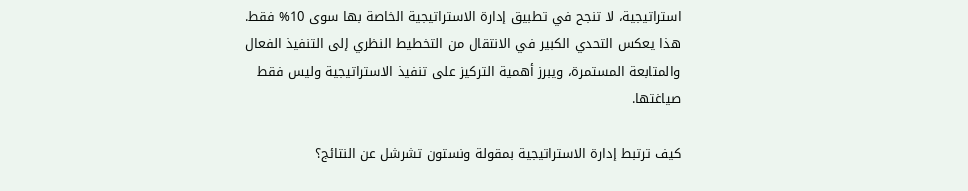استراتيجية، لا تنجح في تطبيق إدارة الاستراتيجية الخاصة بها سوى 10% فقط. هذا يعكس التحدي الكبير في الانتقال من التخطيط النظري إلى التنفيذ الفعال والمتابعة المستمرة، ويبرز أهمية التركيز على تنفيذ الاستراتيجية وليس فقط صياغتها.

كيف ترتبط إدارة الاستراتيجية بمقولة ونستون تشرشل عن النتائج؟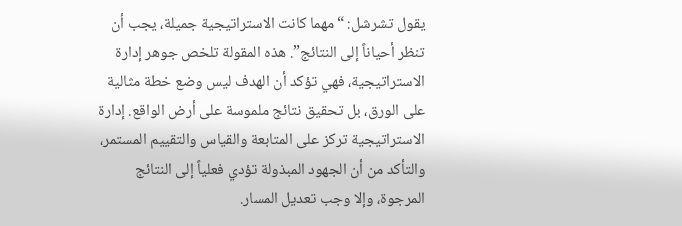يقول تشرشل: “مهما كانت الاستراتيجية جميلة، يجب أن تنظر أحياناً إلى النتائج”. هذه المقولة تلخص جوهر إدارة الاستراتيجية، فهي تؤكد أن الهدف ليس وضع خطة مثالية على الورق، بل تحقيق نتائج ملموسة على أرض الواقع. إدارة الاستراتيجية تركز على المتابعة والقياس والتقييم المستمر، والتأكد من أن الجهود المبذولة تؤدي فعلياً إلى النتائج المرجوة، وإلا وجب تعديل المسار.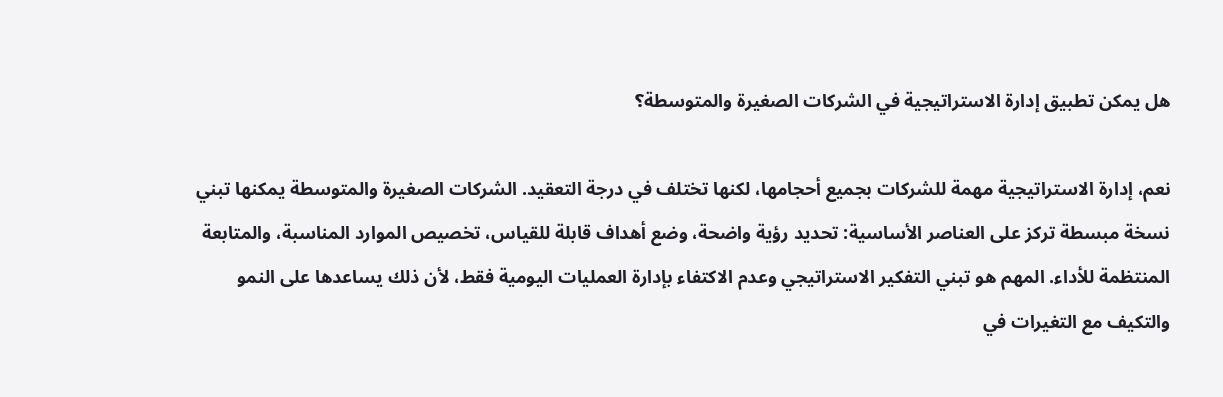هل يمكن تطبيق إدارة الاستراتيجية في الشركات الصغيرة والمتوسطة؟

نعم، إدارة الاستراتيجية مهمة للشركات بجميع أحجامها، لكنها تختلف في درجة التعقيد. الشركات الصغيرة والمتوسطة يمكنها تبني نسخة مبسطة تركز على العناصر الأساسية: تحديد رؤية واضحة، وضع أهداف قابلة للقياس، تخصيص الموارد المناسبة، والمتابعة المنتظمة للأداء. المهم هو تبني التفكير الاستراتيجي وعدم الاكتفاء بإدارة العمليات اليومية فقط، لأن ذلك يساعدها على النمو والتكيف مع التغيرات في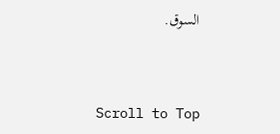السوق.



Scroll to Top